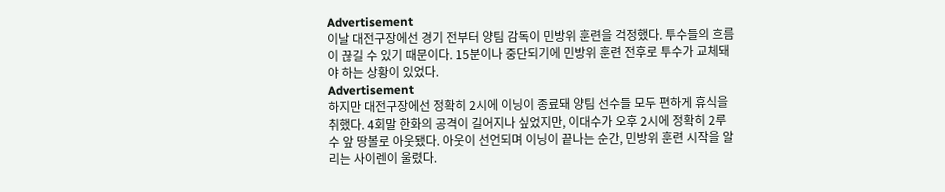Advertisement
이날 대전구장에선 경기 전부터 양팀 감독이 민방위 훈련을 걱정했다. 투수들의 흐름이 끊길 수 있기 때문이다. 15분이나 중단되기에 민방위 훈련 전후로 투수가 교체돼야 하는 상황이 있었다.
Advertisement
하지만 대전구장에선 정확히 2시에 이닝이 종료돼 양팀 선수들 모두 편하게 휴식을 취했다. 4회말 한화의 공격이 길어지나 싶었지만, 이대수가 오후 2시에 정확히 2루수 앞 땅볼로 아웃됐다. 아웃이 선언되며 이닝이 끝나는 순간, 민방위 훈련 시작을 알리는 사이렌이 울렸다.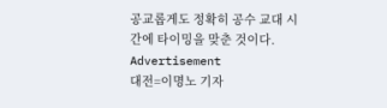공교롭게도 정확히 공수 교대 시간에 타이밍을 맞춘 것이다.
Advertisement
대전=이명노 기자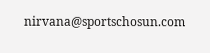nirvana@sportschosun.com